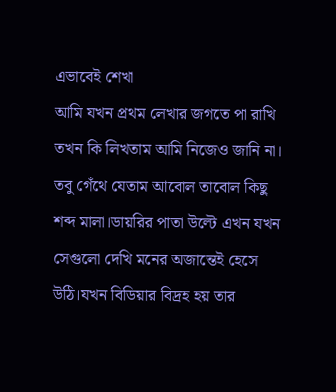এভাবেই শেখা
আমি যখন প্রথম লেখার জগতে পা রাখি তখন কি লিখতাম আমি নিজেও জানি না। তবু গেঁথে যেতাম আবোল তাবোল কিছু শব্দ মালা।ডায়রির পাতা উল্টে এখন যখন সেগুলো দেখি মনের অজান্তেই হেসে উঠি।যখন বিডিয়ার বিদ্রহ হয় তার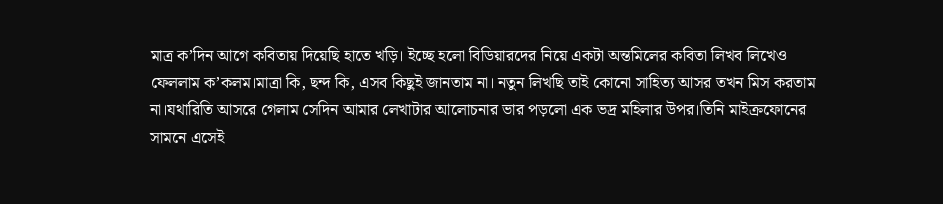মাত্র ক’দিন আগে কবিতায় দিয়েছি হাতে খড়ি। ইচ্ছে হলো বিডিয়ারদের নিয়ে একটা অন্তমিলের কবিতা লিখব লিখেও ফেললাম ক’কলম।মাত্রা কি, ছন্দ কি, এসব কিছুই জানতাম না। নতুন লিখছি তাই কোনো সাহিত্য আসর তখন মিস করতাম না।যথারিতি আসরে গেলাম সেদিন আমার লেখাটার আলোচনার ভার পড়লো এক ভদ্র মহিলার উপর।তিনি মাইক্রফোনের সামনে এসেই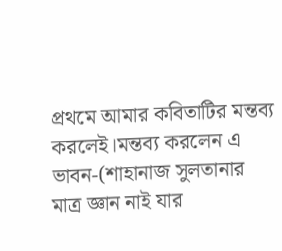প্রথমে আমার কবিতাটির মন্তব্য করলেই।মন্তব্য করলেন এ ভাবন-(শাহানাজ সুলতানার মাত্র জ্ঞান নাই যার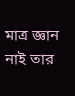মাত্র জ্ঞান নাই তার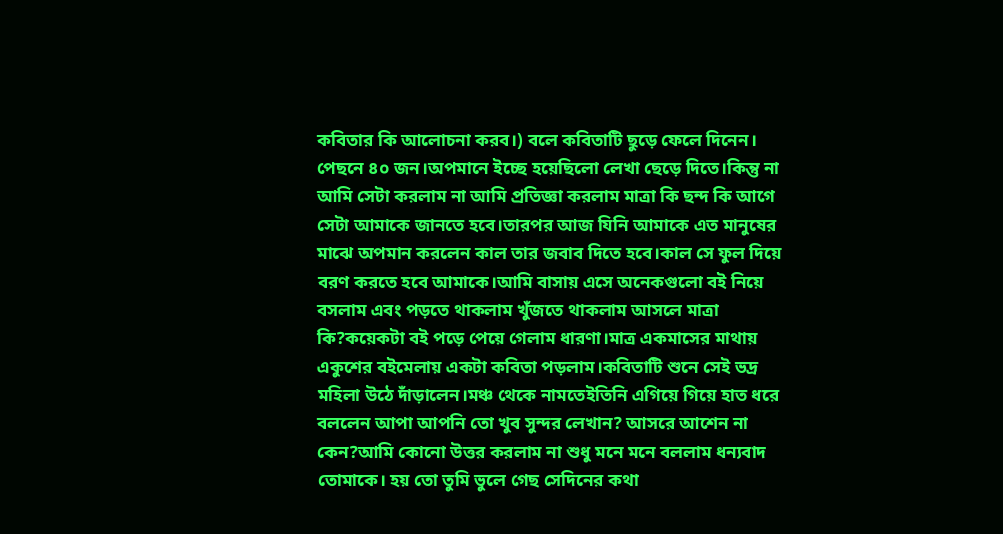কবিতার কি আলোচনা করব।) বলে কবিতাটি ছুড়ে ফেলে দিনেন। পেছনে ৪০ জন।অপমানে ইচ্ছে হয়েছিলো লেখা ছেড়ে দিতে।কিন্তু না আমি সেটা করলাম না আমি প্রতিজ্ঞা করলাম মাত্রা কি ছন্দ কি আগে সেটা আমাকে জানতে হবে।তারপর আজ যিনি আমাকে এত মানুষের মাঝে অপমান করলেন কাল তার জবাব দিতে হবে।কাল সে ফুল দিয়ে বরণ করতে হবে আমাকে।আমি বাসায় এসে অনেকগুলো বই নিয়ে বসলাম এবং পড়তে থাকলাম খুঁজতে থাকলাম আসলে মাত্রা কি?কয়েকটা বই পড়ে পেয়ে গেলাম ধারণা।মাত্র একমাসের মাথায় একুশের বইমেলায় একটা কবিতা পড়লাম।কবিতাটি শুনে সেই ভদ্র মহিলা উঠে দাঁড়ালেন।মঞ্চ থেকে নামতেইতিনি এগিয়ে গিয়ে হাত ধরে বললেন আপা আপনি তো খুব সুন্দর লেখান? আসরে আশেন না কেন?আমি কোনো উত্তর করলাম না শুধু মনে মনে বললাম ধন্যবাদ তোমাকে। হয় তো তুমি ভুলে গেছ সেদিনের কথা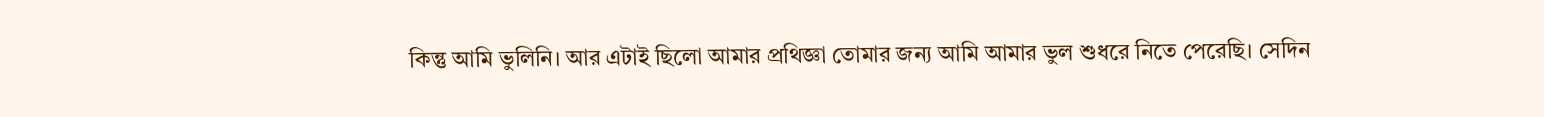কিন্তু আমি ভুলিনি। আর এটাই ছিলো আমার প্রথিজ্ঞা তোমার জন্য আমি আমার ভুল শুধরে নিতে পেরেছি। সেদিন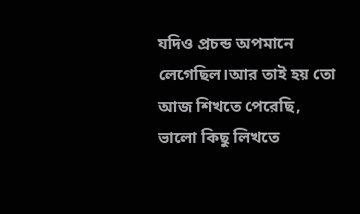যদিও প্রচন্ড অপমানে লেগেছিল।আর তাই হয় তো আজ শিখতে পেরেছি, ভালো কিছু লিখতে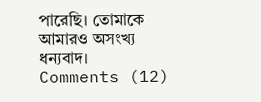পারেছি। তোমাকে আমারও অসংখ্য ধন্যবাদ।
Comments (12)